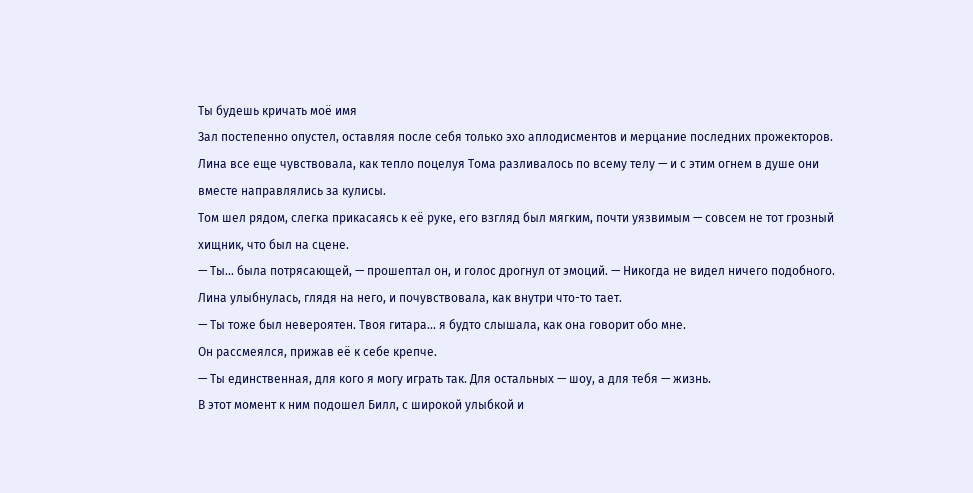Ты будешь кричать моё имя
Зал постепенно опустел, оставляя после себя только эхо аплодисментов и мерцание последних прожекторов. Лина все еще чувствовала, как тепло поцелуя Тома разливалось по всему телу — и с этим огнем в душе они вместе направлялись за кулисы.
Том шел рядом, слегка прикасаясь к её руке, его взгляд был мягким, почти уязвимым — совсем не тот грозный хищник, что был на сцене.
— Ты... была потрясающей, — прошептал он, и голос дрогнул от эмоций. — Никогда не видел ничего подобного.
Лина улыбнулась, глядя на него, и почувствовала, как внутри что-то тает.
— Ты тоже был невероятен. Твоя гитара... я будто слышала, как она говорит обо мне.
Он рассмеялся, прижав её к себе крепче.
— Ты единственная, для кого я могу играть так. Для остальных — шоу, а для тебя — жизнь.
В этот момент к ним подошел Билл, с широкой улыбкой и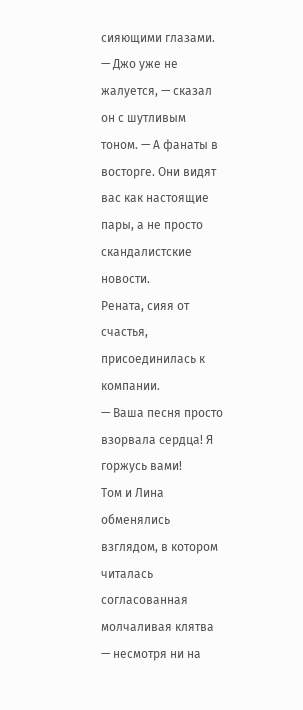сияющими глазами.
— Джо уже не жалуется, — сказал он с шутливым тоном. — А фанаты в восторге. Они видят вас как настоящие пары, а не просто скандалистские новости.
Рената, сияя от счастья, присоединилась к компании.
— Ваша песня просто взорвала сердца! Я горжусь вами!
Том и Лина обменялись взглядом, в котором читалась согласованная молчаливая клятва — несмотря ни на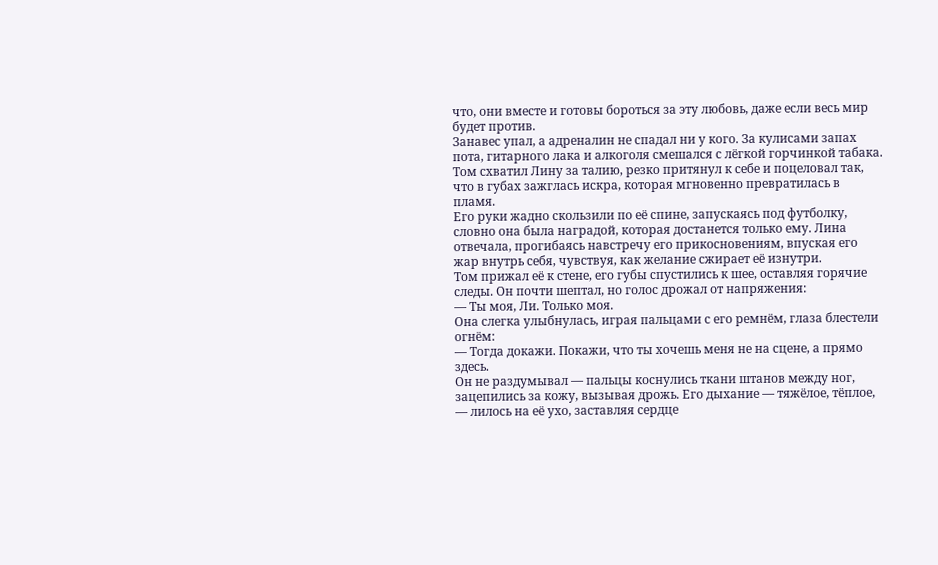что, они вместе и готовы бороться за эту любовь, даже если весь мир будет против.
Занавес упал, а адреналин не спадал ни у кого. За кулисами запах пота, гитарного лака и алкоголя смешался с лёгкой горчинкой табака. Том схватил Лину за талию, резко притянул к себе и поцеловал так, что в губах зажглась искра, которая мгновенно превратилась в пламя.
Его руки жадно скользили по её спине, запускаясь под футболку, словно она была наградой, которая достанется только ему. Лина отвечала, прогибаясь навстречу его прикосновениям, впуская его жар внутрь себя, чувствуя, как желание сжирает её изнутри.
Том прижал её к стене, его губы спустились к шее, оставляя горячие следы. Он почти шептал, но голос дрожал от напряжения:
— Ты моя, Ли. Только моя.
Она слегка улыбнулась, играя пальцами с его ремнём, глаза блестели огнём:
— Тогда докажи. Покажи, что ты хочешь меня не на сцене, а прямо здесь.
Он не раздумывал — пальцы коснулись ткани штанов между ног, зацепились за кожу, вызывая дрожь. Его дыхание — тяжёлое, тёплое, — лилось на её ухо, заставляя сердце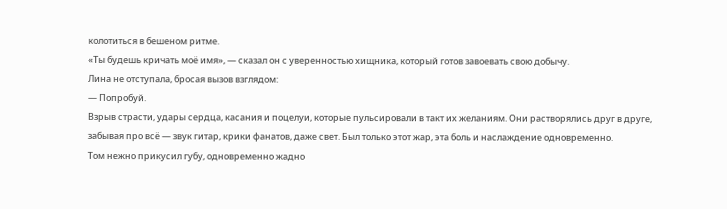колотиться в бешеном ритме.
«Ты будешь кричать моё имя», — сказал он с уверенностью хищника, который готов завоевать свою добычу.
Лина не отступала, бросая вызов взглядом:
— Попробуй.
Взрыв страсти, удары сердца, касания и поцелуи, которые пульсировали в такт их желаниям. Они растворялись друг в друге, забывая про всё — звук гитар, крики фанатов, даже свет. Был только этот жар, эта боль и наслаждение одновременно.
Том нежно прикусил губу, одновременно жадно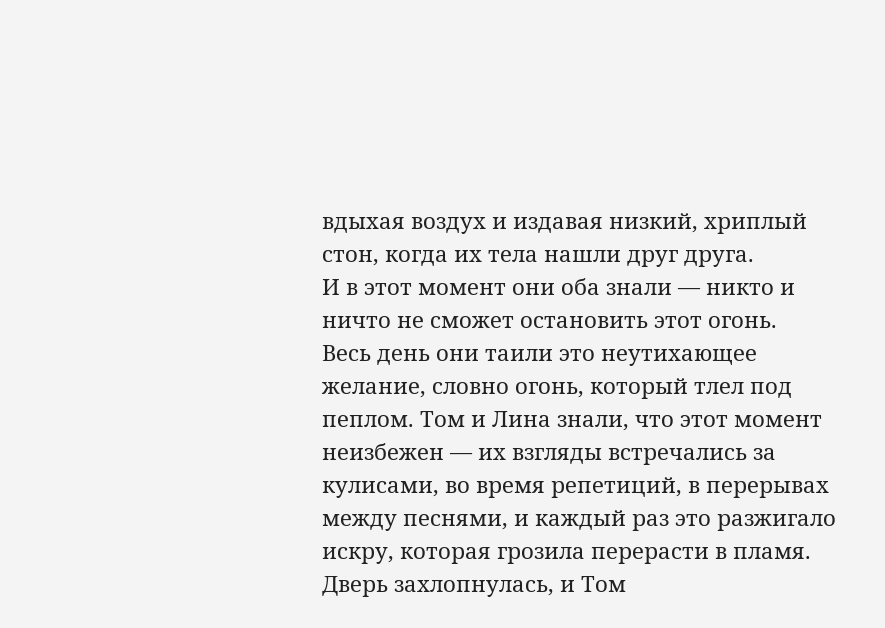вдыхая воздух и издавая низкий, хриплый стон, когда их тела нашли друг друга.
И в этот момент они оба знали — никто и ничто не сможет остановить этот огонь.
Весь день они таили это неутихающее желание, словно огонь, который тлел под пеплом. Том и Лина знали, что этот момент неизбежен — их взгляды встречались за кулисами, во время репетиций, в перерывах между песнями, и каждый раз это разжигало искру, которая грозила перерасти в пламя.
Дверь захлопнулась, и Том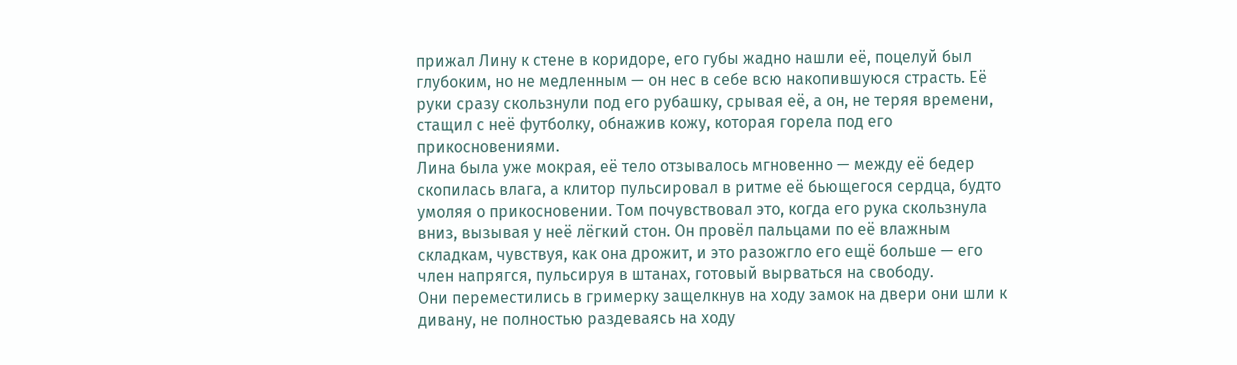прижал Лину к стене в коридоре, его губы жадно нашли её, поцелуй был глубоким, но не медленным — он нес в себе всю накопившуюся страсть. Её руки сразу скользнули под его рубашку, срывая её, а он, не теряя времени, стащил с неё футболку, обнажив кожу, которая горела под его прикосновениями.
Лина была уже мокрая, её тело отзывалось мгновенно — между её бедер скопилась влага, а клитор пульсировал в ритме её бьющегося сердца, будто умоляя о прикосновении. Том почувствовал это, когда его рука скользнула вниз, вызывая у неё лёгкий стон. Он провёл пальцами по её влажным складкам, чувствуя, как она дрожит, и это разожгло его ещё больше — его член напрягся, пульсируя в штанах, готовый вырваться на свободу.
Они переместились в гримерку защелкнув на ходу замок на двери они шли к дивану, не полностью раздеваясь на ходу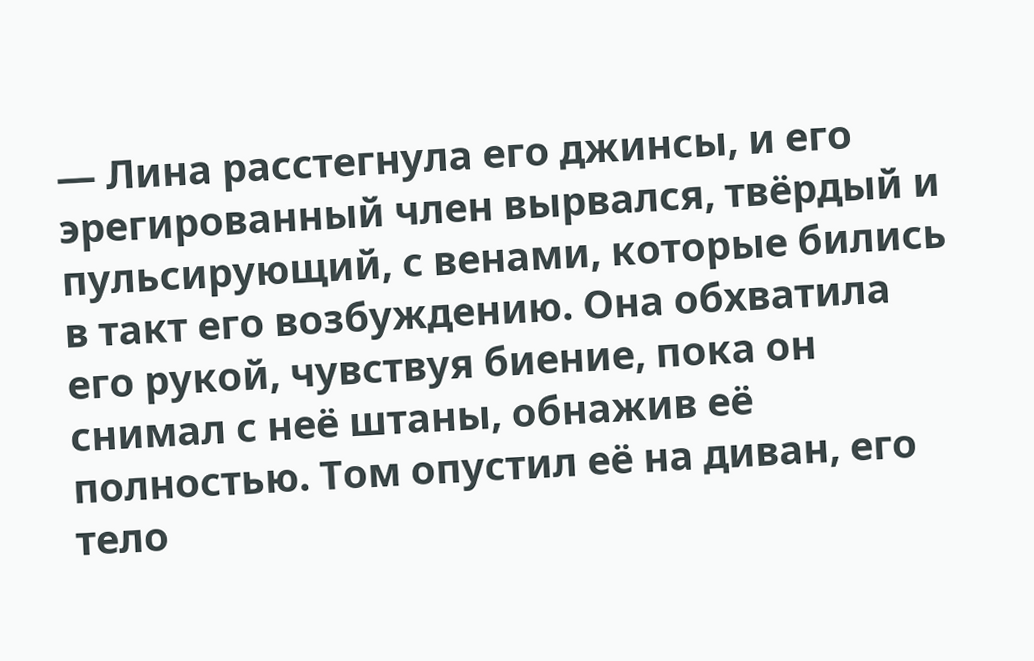— Лина расстегнула его джинсы, и его эрегированный член вырвался, твёрдый и пульсирующий, с венами, которые бились в такт его возбуждению. Она обхватила его рукой, чувствуя биение, пока он снимал с неё штаны, обнажив её полностью. Том опустил её на диван, его тело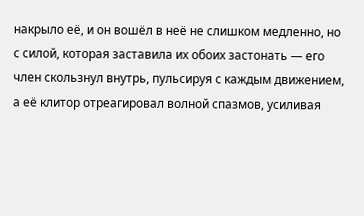накрыло её, и он вошёл в неё не слишком медленно, но с силой, которая заставила их обоих застонать — его член скользнул внутрь, пульсируя с каждым движением, а её клитор отреагировал волной спазмов, усиливая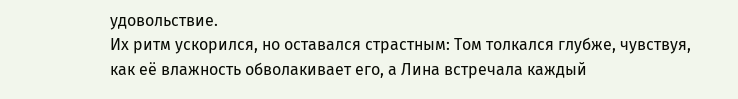удовольствие.
Их ритм ускорился, но оставался страстным: Том толкался глубже, чувствуя, как её влажность обволакивает его, а Лина встречала каждый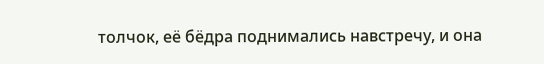толчок, её бёдра поднимались навстречу, и она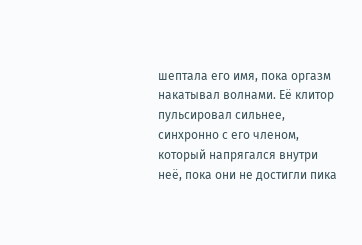шептала его имя, пока оргазм накатывал волнами. Её клитор пульсировал сильнее, синхронно с его членом, который напрягался внутри неё, пока они не достигли пика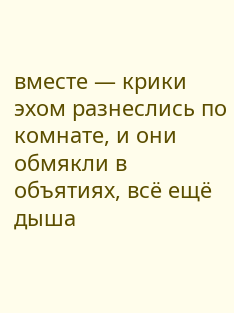вместе — крики эхом разнеслись по комнате, и они обмякли в объятиях, всё ещё дыша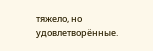тяжело, но удовлетворённые.